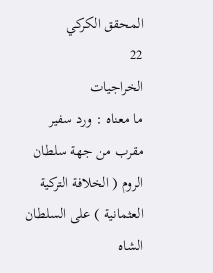المحقق الكركي
22
الخراجيات
ما معناه : ورد سفير مقرب من جهة سلطان الروم ( الخلافة التركية العثمانية ) على السلطان الشاه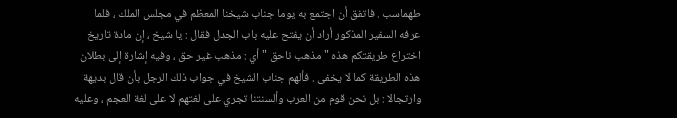طهماسب . فاتفق أن اجتمع به يوما جناب شيخنا المعظم في مجلس الملك ، فلما عرفه السفير المذكور أراد أن يفتح عليه باب الجدل فقال : يا شيخ ، إن مادة تاريخ اختراع طريقتكم هذه " مذهب ناحق " أي : مذهب غير حق ، وفيه إشارة إلى بطلان هذه الطريقة كما لا يخفى . فألهم جناب الشيخ في جواب ذلك الرجل بأن قال بديهة وارتجالا : بل نحن قوم من العرب وألسنتنا تجري على لغتهم لا على لغة العجم ، وعليه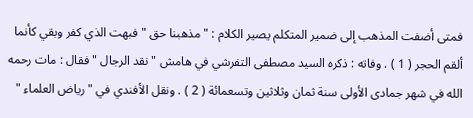فمتى أضفت المذهب إلى ضمير المتكلم يصير الكلام : " مذهبنا حق " فبهت الذي كفر وبقي كأنما ألقم الحجر ( 1 ) . وفاته : ذكره السيد مصطفى التفرشي في هامش " نقد الرجال " فقال : مات رحمه الله في شهر جمادى الأولى سنة ثمان وثلاثين وتسعمائة ( 2 ) . ونقل الأفندي في " رياض العلماء "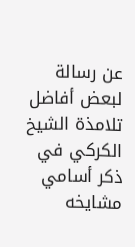عن رسالة لبعض أفاضل تلامذة الشيخ الكركي في ذكر أسامي مشايخه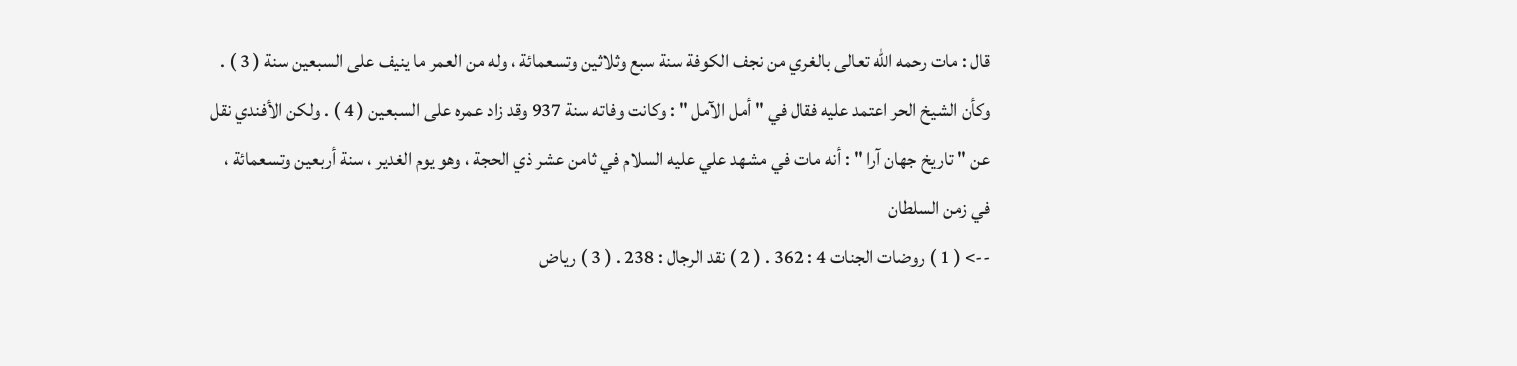قال : مات رحمه الله تعالى بالغري من نجف الكوفة سنة سبع وثلاثين وتسعمائة ، وله من العمر ما ينيف على السبعين سنة ( 3 ) . وكأن الشيخ الحر اعتمد عليه فقال في " أمل الآمل " : وكانت وفاته سنة 937 وقد زاد عمره على السبعين ( 4 ) . ولكن الأفندي نقل عن " تاريخ جهان آرا " : أنه مات في مشهد علي عليه السلام في ثامن عشر ذي الحجة ، وهو يوم الغدير ، سنة أربعين وتسعمائة ، في زمن السلطان
--> ( 1 ) روضات الجنات 4 : 362 . ( 2 ) نقد الرجال : 238 . ( 3 ) رياض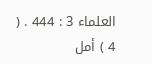العلماء 3 : 444 . ( 4 ) أمل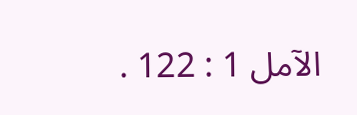الآمل 1 : 122 .